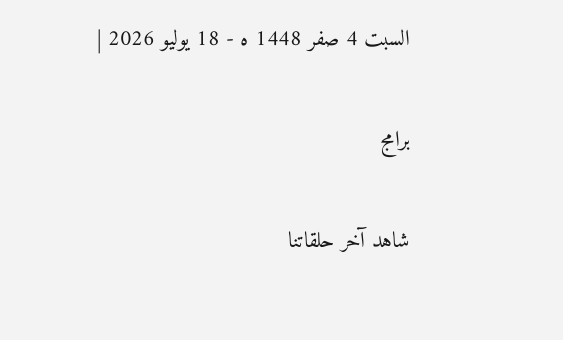السبت 4 صفر 1448 ه - 18 يوليو 2026 |

برامج

شاهد آخر حلقاتنا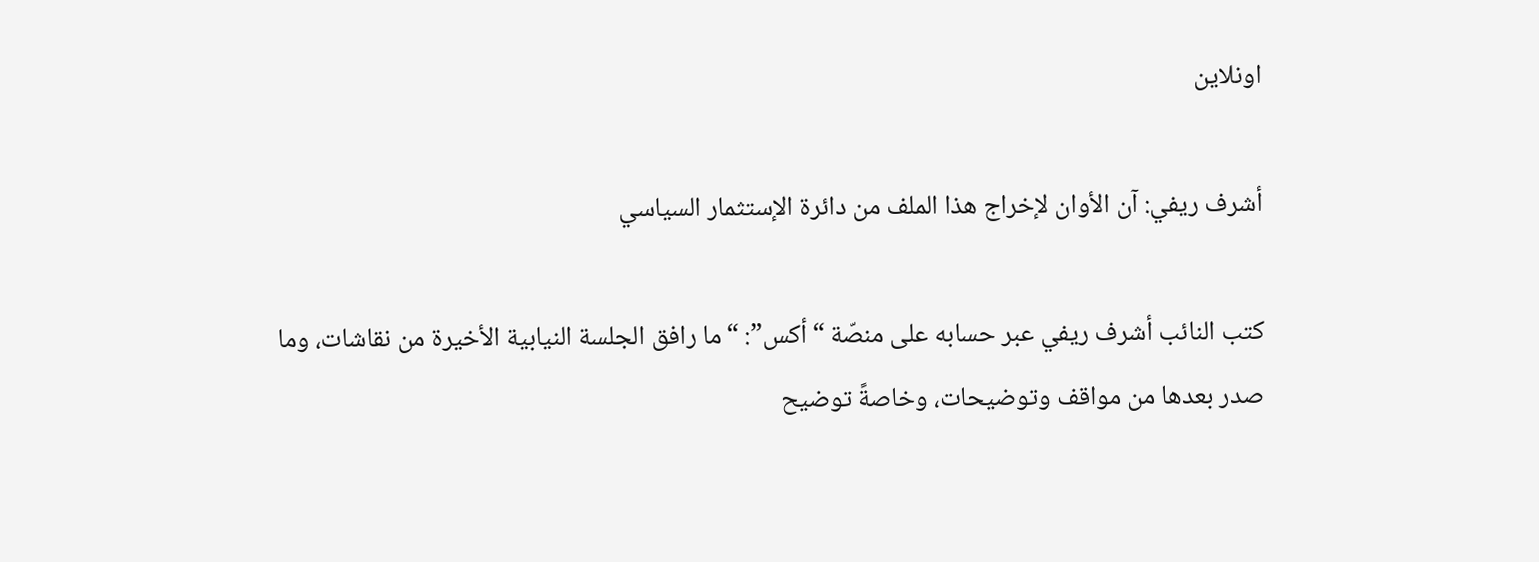اونلاين

أشرف ريفي: آن الأوان لإخراج هذا الملف من دائرة الإستثمار السياسي

كتب النائب أشرف ريفي عبر حسابه على منصّة “أكس”: “ما رافق الجلسة النيابية الأخيرة من نقاشات، وما صدر بعدها من مواقف وتوضيحات، وخاصةً توضيح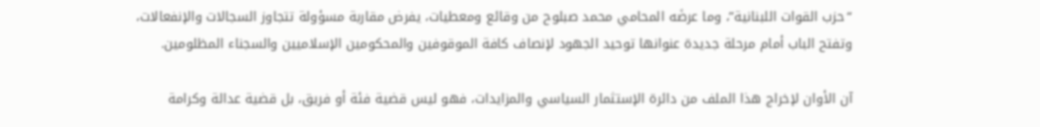“حزب القوات اللبنانية”، وما عرضَه المحامي محمد صبلوح من وقائع ومعطيات، يفرض مقاربة مسؤولة تتجاوز السجالات والإنفعالات، وتفتح الباب أمام مرحلة جديدة عنوانها توحيد الجهود لإنصاف كافة الموقوفين والمحكومين الإسلاميين والسجناء المظلومين.

آن الأوان لإخراج هذا الملف من دائرة الإستثمار السياسي والمزايدات، فهو ليس قضية فئة أو فريق، بل قضية عدالة وكرامة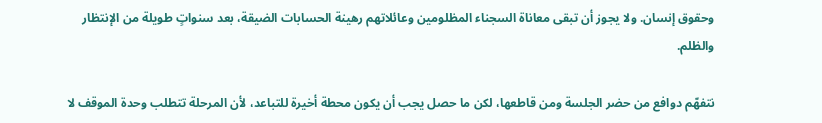وحقوق إنسان. ولا يجوز أن تبقى معاناة السجناء المظلومين وعائلاتهم رهينة الحسابات الضيقة، بعد سنواتٍ طويلة من الإنتظار والظلم.

نتفهّم دوافع من حضر الجلسة ومن قاطعها، لكن ما حصل يجب أن يكون محطة أخيرة للتباعد، لأن المرحلة تتطلب وحدة الموقف لا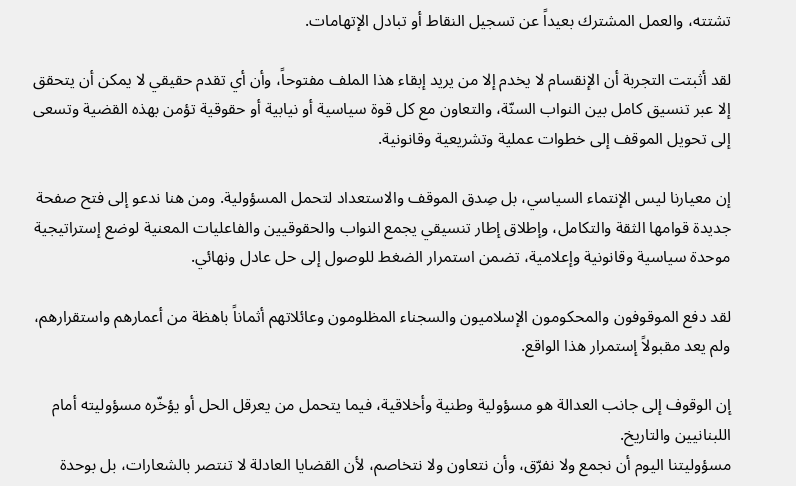تشتته، والعمل المشترك بعيداً عن تسجيل النقاط أو تبادل الإتهامات.

لقد أثبتت التجربة أن الإنقسام لا يخدم إلا من يريد إبقاء هذا الملف مفتوحاً، وأن أي تقدم حقيقي لا يمكن أن يتحقق إلا عبر تنسيق كامل بين النواب السنّة، والتعاون مع كل قوة سياسية أو نيابية أو حقوقية تؤمن بهذه القضية وتسعى إلى تحويل الموقف إلى خطوات عملية وتشريعية وقانونية.

إن معيارنا ليس الإنتماء السياسي، بل صِدق الموقف والاستعداد لتحمل المسؤولية. ومن هنا ندعو إلى فتح صفحة جديدة قوامها الثقة والتكامل، وإطلاق إطار تنسيقي يجمع النواب والحقوقيين والفاعليات المعنية لوضع إستراتيجية موحدة سياسية وقانونية وإعلامية، تضمن استمرار الضغط للوصول إلى حل عادل ونهائي.

لقد دفع الموقوفون والمحكومون الإسلاميون والسجناء المظلومون وعائلاتهم أثماناً باهظة من أعمارهم واستقرارهم، ولم يعد مقبولاً إستمرار هذا الواقع.

إن الوقوف إلى جانب العدالة هو مسؤولية وطنية وأخلاقية، فيما يتحمل من يعرقل الحل أو يؤخّره مسؤوليته أمام اللبنانيين والتاريخ.
مسؤوليتنا اليوم أن نجمع ولا نفرّق، وأن نتعاون ولا نتخاصم، لأن القضايا العادلة لا تنتصر بالشعارات، بل بوحدة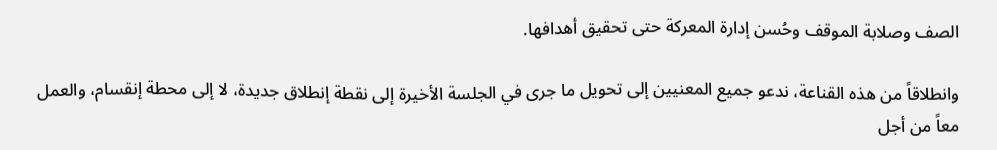الصف وصلابة الموقف وحُسن إدارة المعركة حتى تحقيق أهدافها.

وانطلاقاً من هذه القناعة، ندعو جميع المعنيين إلى تحويل ما جرى في الجلسة الأخيرة إلى نقطة إنطلاق جديدة، لا إلى محطة إنقسام، والعمل معاً من أجل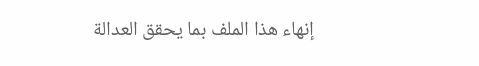إنهاء هذا الملف بما يحقق العدالة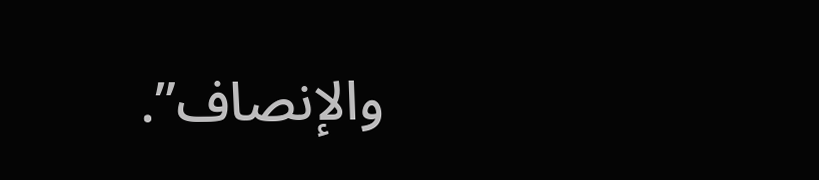والإنصاف”.